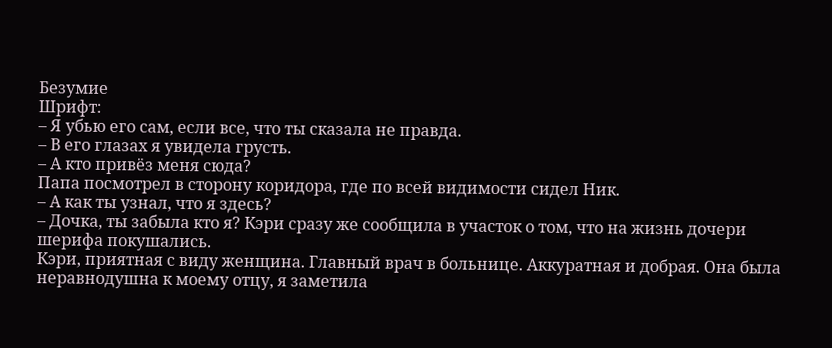Безумие
Шрифт:
– Я убью его сам, если все, что ты сказала не правда.
– В его глазах я увидела грусть.
– А кто привёз меня сюда?
Папа посмотрел в сторону коридора, где по всей видимости сидел Ник.
– А как ты узнал, что я здесь?
– Дочка, ты забыла кто я? Кэри сразу же сообщила в участок о том, что на жизнь дочери шерифа покушались.
Кэри, приятная с виду женщина. Главный врач в больнице. Аккуратная и добрая. Она была неравнодушна к моему отцу, я заметила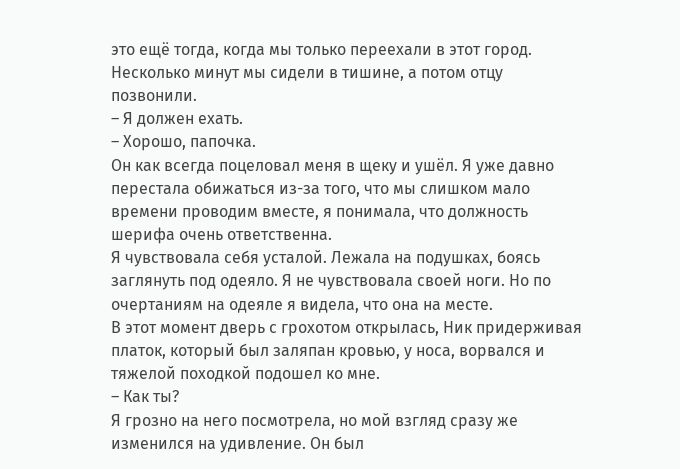это ещё тогда, когда мы только переехали в этот город.
Несколько минут мы сидели в тишине, а потом отцу позвонили.
– Я должен ехать.
– Хорошо, папочка.
Он как всегда поцеловал меня в щеку и ушёл. Я уже давно перестала обижаться из-за того, что мы слишком мало времени проводим вместе, я понимала, что должность шерифа очень ответственна.
Я чувствовала себя усталой. Лежала на подушках, боясь заглянуть под одеяло. Я не чувствовала своей ноги. Но по очертаниям на одеяле я видела, что она на месте.
В этот момент дверь с грохотом открылась, Ник придерживая платок, который был заляпан кровью, у носа, ворвался и тяжелой походкой подошел ко мне.
– Как ты?
Я грозно на него посмотрела, но мой взгляд сразу же изменился на удивление. Он был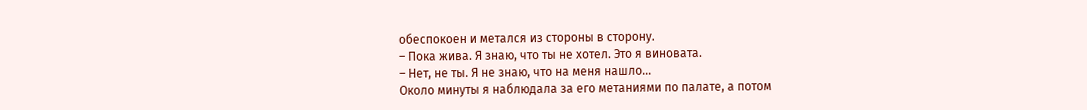обеспокоен и метался из стороны в сторону.
– Пока жива. Я знаю, что ты не хотел. Это я виновата.
– Нет, не ты. Я не знаю, что на меня нашло...
Около минуты я наблюдала за его метаниями по палате, а потом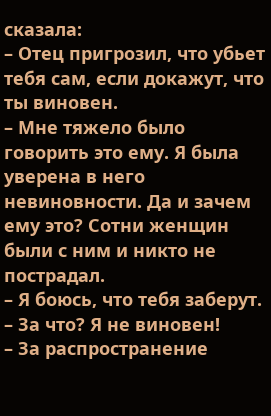сказала:
– Отец пригрозил, что убьет тебя сам, если докажут, что ты виновен.
– Мне тяжело было говорить это ему. Я была уверена в него невиновности. Да и зачем ему это? Сотни женщин были с ним и никто не пострадал.
– Я боюсь, что тебя заберут.
– За что? Я не виновен!
– За распространение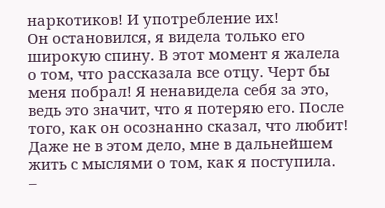наркотиков! И употребление их!
Он остановился, я видела только его широкую спину. В этот момент я жалела о том, что рассказала все отцу. Черт бы меня побрал! Я ненавидела себя за это, ведь это значит, что я потеряю его. После того, как он осознанно сказал, что любит! Даже не в этом дело, мне в дальнейшем жить с мыслями о том, как я поступила.
–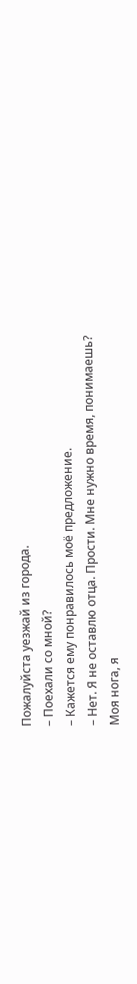Пожалуйста уезжай из города.
– Поехали со мной?
– Кажется ему понравилось моё предложение.
– Нет. Я не оставлю отца. Прости. Мне нужно время, понимаешь? Моя нога, я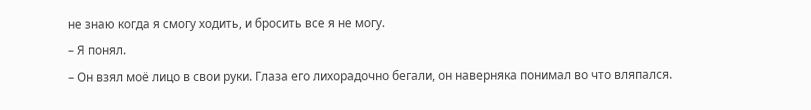не знаю когда я смогу ходить, и бросить все я не могу.
– Я понял.
– Он взял моё лицо в свои руки. Глаза его лихорадочно бегали, он наверняка понимал во что вляпался.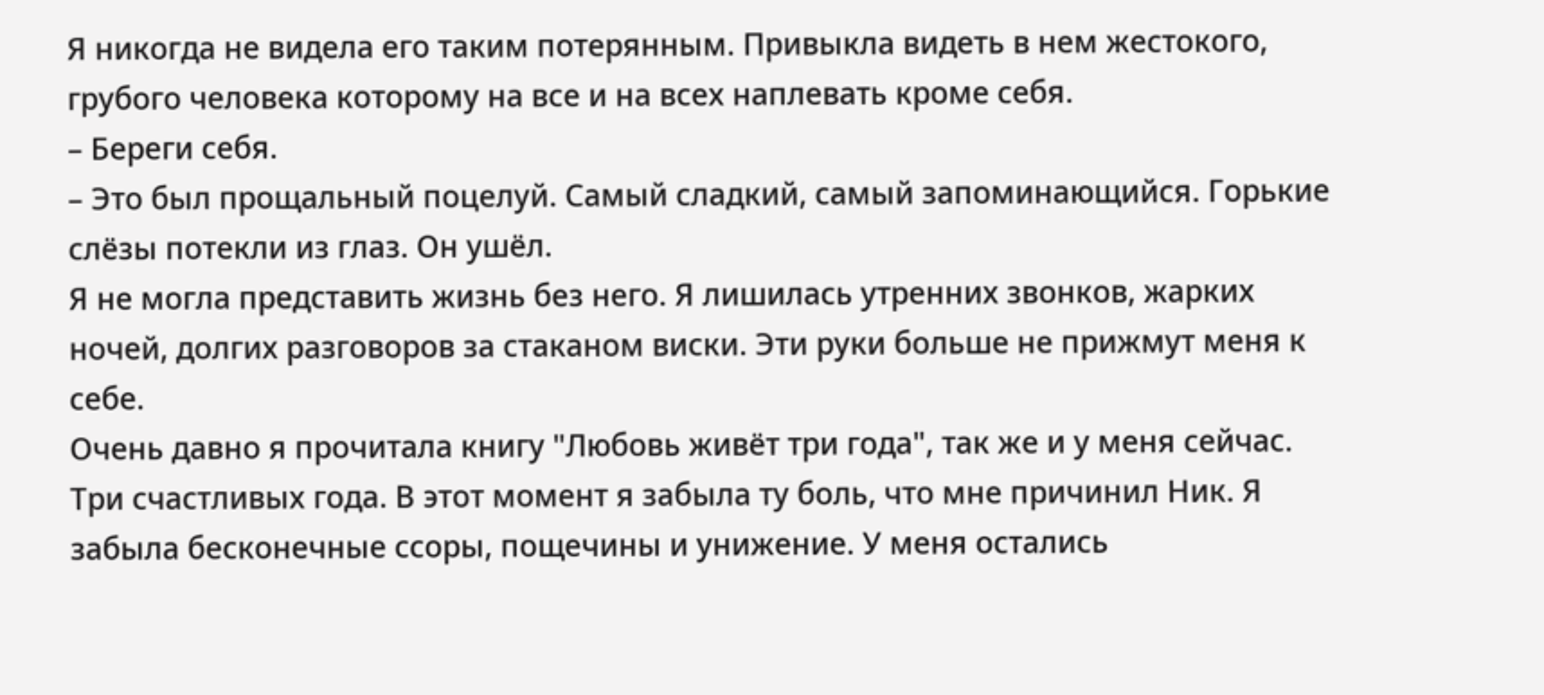Я никогда не видела его таким потерянным. Привыкла видеть в нем жестокого, грубого человека которому на все и на всех наплевать кроме себя.
– Береги себя.
– Это был прощальный поцелуй. Самый сладкий, самый запоминающийся. Горькие слёзы потекли из глаз. Он ушёл.
Я не могла представить жизнь без него. Я лишилась утренних звонков, жарких ночей, долгих разговоров за стаканом виски. Эти руки больше не прижмут меня к себе.
Очень давно я прочитала книгу "Любовь живёт три года", так же и у меня сейчас. Три счастливых года. В этот момент я забыла ту боль, что мне причинил Ник. Я забыла бесконечные ссоры, пощечины и унижение. У меня остались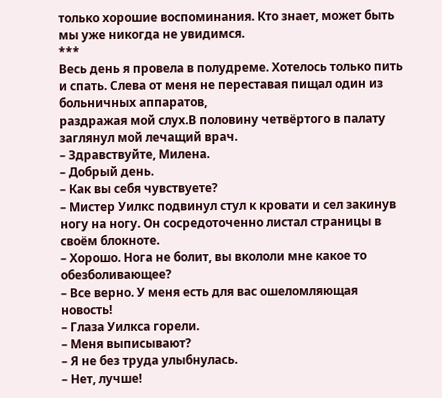только хорошие воспоминания. Кто знает, может быть мы уже никогда не увидимся.
***
Весь день я провела в полудреме. Хотелось только пить и спать. Слева от меня не переставая пищал один из больничных аппаратов,
раздражая мой слух.В половину четвёртого в палату заглянул мой лечащий врач.
– Здравствуйте, Милена.
– Добрый день.
– Как вы себя чувствуете?
– Мистер Уилкс подвинул стул к кровати и сел закинув ногу на ногу. Он сосредоточенно листал страницы в своём блокноте.
– Хорошо. Нога не болит, вы вкололи мне какое то обезболивающее?
– Все верно. У меня есть для вас ошеломляющая новость!
– Глаза Уилкса горели.
– Меня выписывают?
– Я не без труда улыбнулась.
– Нет, лучше!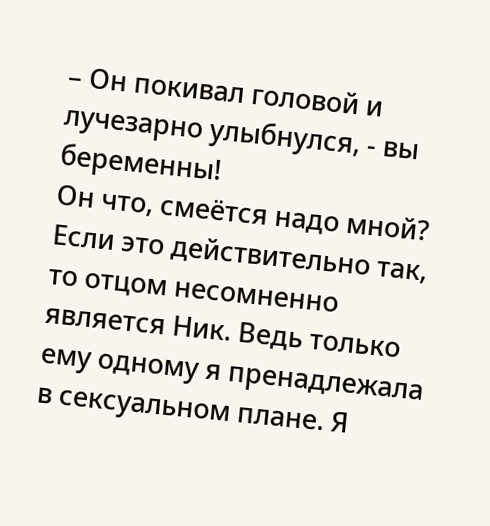– Он покивал головой и лучезарно улыбнулся, - вы беременны!
Он что, смеётся надо мной? Если это действительно так, то отцом несомненно является Ник. Ведь только ему одному я пренадлежала в сексуальном плане. Я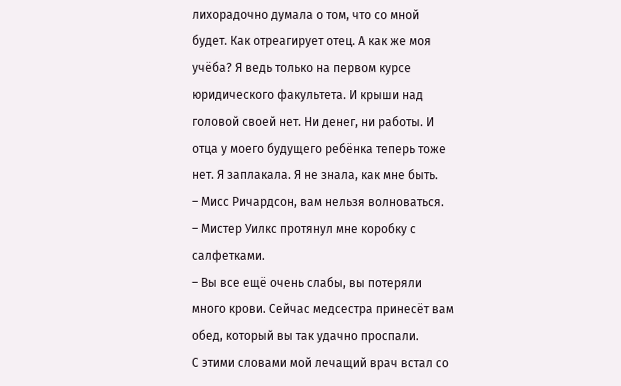лихорадочно думала о том, что со мной будет. Как отреагирует отец. А как же моя учёба? Я ведь только на первом курсе юридического факультета. И крыши над головой своей нет. Ни денег, ни работы. И отца у моего будущего ребёнка теперь тоже нет. Я заплакала. Я не знала, как мне быть.
– Мисс Ричардсон, вам нельзя волноваться.
– Мистер Уилкс протянул мне коробку с салфетками.
– Вы все ещё очень слабы, вы потеряли много крови. Сейчас медсестра принесёт вам обед, который вы так удачно проспали.
С этими словами мой лечащий врач встал со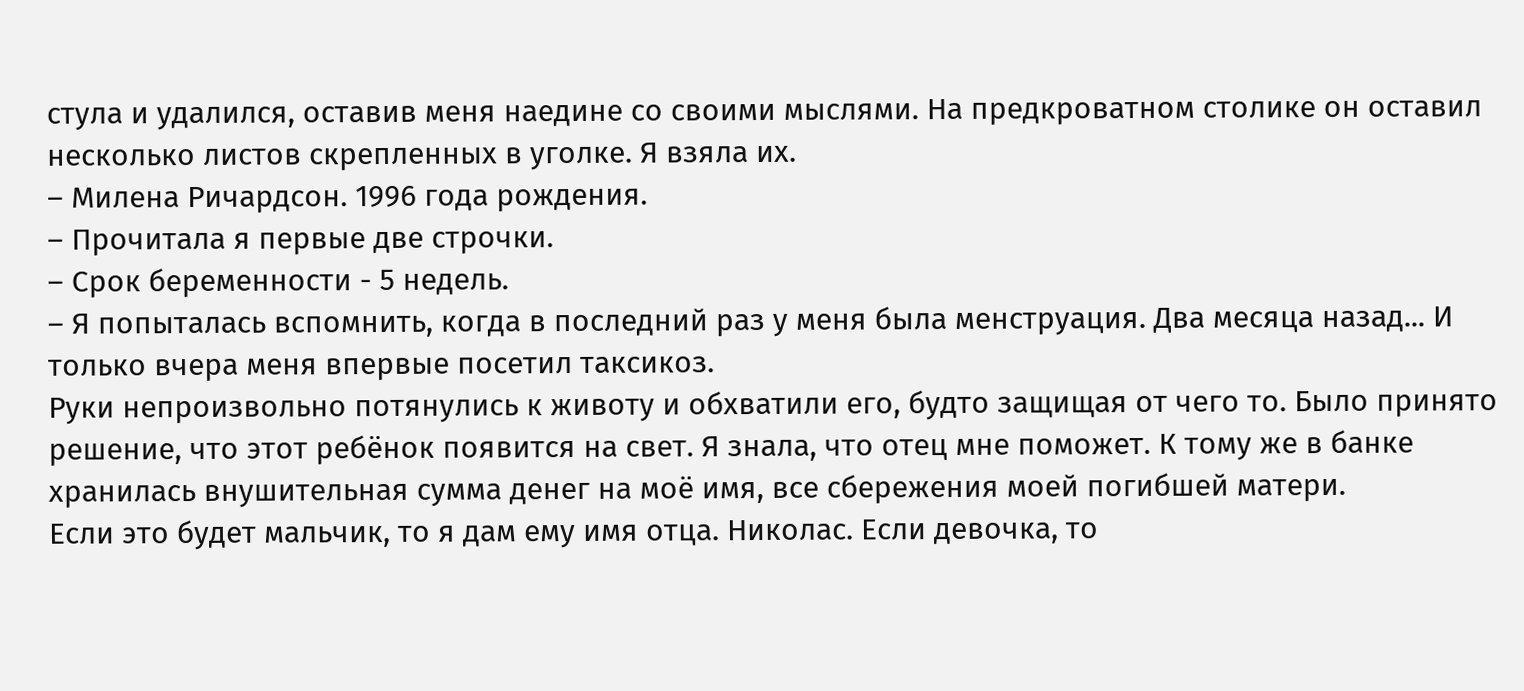стула и удалился, оставив меня наедине со своими мыслями. На предкроватном столике он оставил несколько листов скрепленных в уголке. Я взяла их.
– Милена Ричардсон. 1996 года рождения.
– Прочитала я первые две строчки.
– Срок беременности - 5 недель.
– Я попыталась вспомнить, когда в последний раз у меня была менструация. Два месяца назад... И только вчера меня впервые посетил таксикоз.
Руки непроизвольно потянулись к животу и обхватили его, будто защищая от чего то. Было принято решение, что этот ребёнок появится на свет. Я знала, что отец мне поможет. К тому же в банке хранилась внушительная сумма денег на моё имя, все сбережения моей погибшей матери.
Если это будет мальчик, то я дам ему имя отца. Николас. Если девочка, то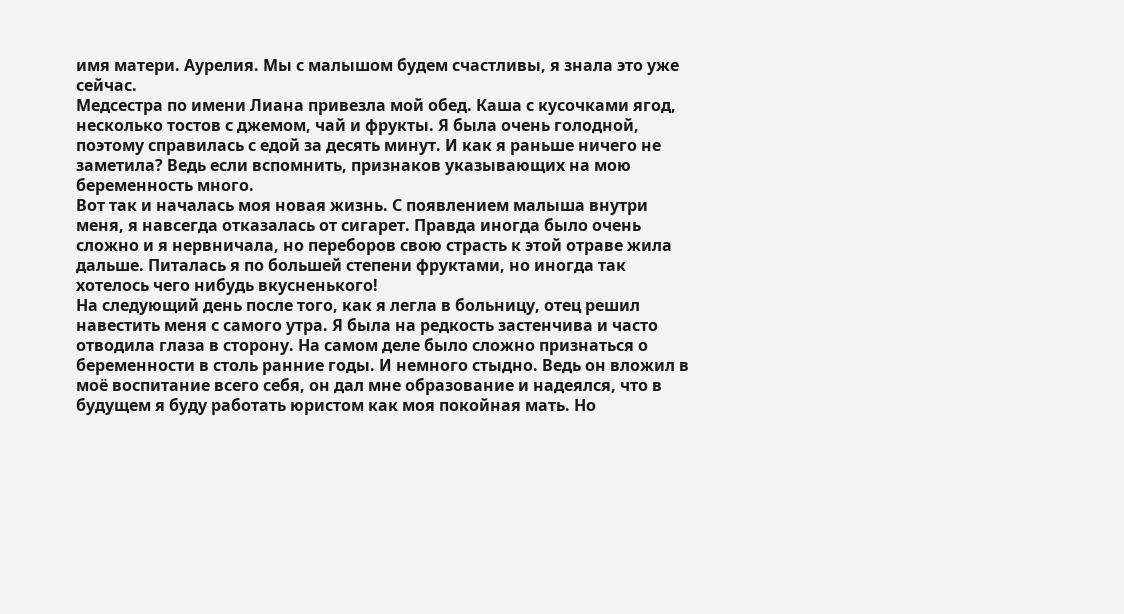имя матери. Аурелия. Мы с малышом будем счастливы, я знала это уже сейчас.
Медсестра по имени Лиана привезла мой обед. Каша с кусочками ягод, несколько тостов с джемом, чай и фрукты. Я была очень голодной, поэтому справилась с едой за десять минут. И как я раньше ничего не заметила? Ведь если вспомнить, признаков указывающих на мою беременность много.
Вот так и началась моя новая жизнь. С появлением малыша внутри меня, я навсегда отказалась от сигарет. Правда иногда было очень сложно и я нервничала, но переборов свою страсть к этой отраве жила дальше. Питалась я по большей степени фруктами, но иногда так хотелось чего нибудь вкусненького!
На следующий день после того, как я легла в больницу, отец решил навестить меня с самого утра. Я была на редкость застенчива и часто отводила глаза в сторону. На самом деле было сложно признаться о беременности в столь ранние годы. И немного стыдно. Ведь он вложил в моё воспитание всего себя, он дал мне образование и надеялся, что в будущем я буду работать юристом как моя покойная мать. Но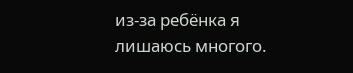из-за ребёнка я лишаюсь многого.